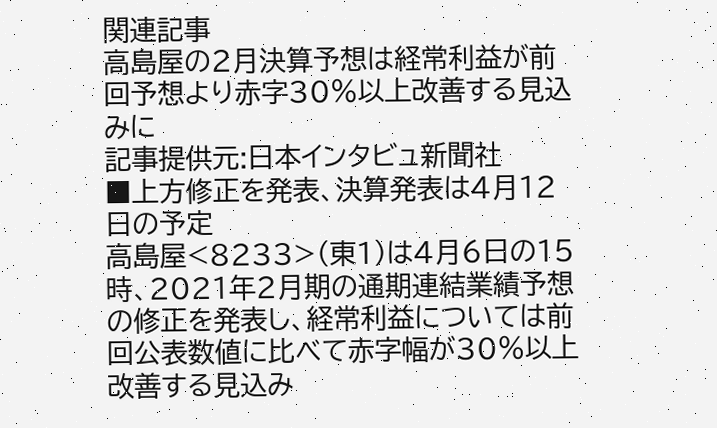関連記事
高島屋の2月決算予想は経常利益が前回予想より赤字30%以上改善する見込みに
記事提供元:日本インタビュ新聞社
■上方修正を発表、決算発表は4月12日の予定
高島屋<8233>(東1)は4月6日の15時、2021年2月期の通期連結業績予想の修正を発表し、経常利益については前回公表数値に比べて赤字幅が30%以上改善する見込み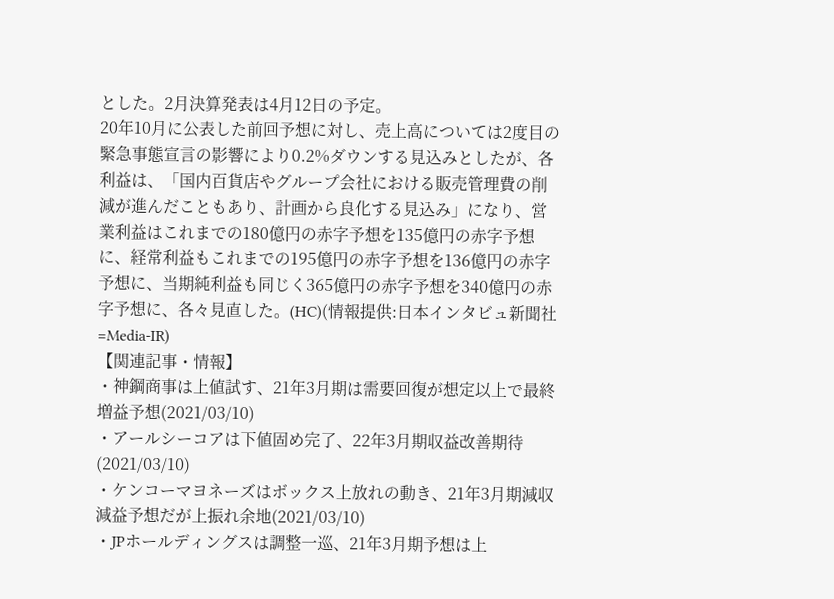とした。2月決算発表は4月12日の予定。
20年10月に公表した前回予想に対し、売上高については2度目の緊急事態宣言の影響により0.2%ダウンする見込みとしたが、各利益は、「国内百貨店やグループ会社における販売管理費の削減が進んだこともあり、計画から良化する見込み」になり、営業利益はこれまでの180億円の赤字予想を135億円の赤字予想に、経常利益もこれまでの195億円の赤字予想を136億円の赤字予想に、当期純利益も同じく365億円の赤字予想を340億円の赤字予想に、各々見直した。(HC)(情報提供:日本インタビュ新聞社=Media-IR)
【関連記事・情報】
・神鋼商事は上値試す、21年3月期は需要回復が想定以上で最終増益予想(2021/03/10)
・アールシーコアは下値固め完了、22年3月期収益改善期待(2021/03/10)
・ケンコーマヨネーズはボックス上放れの動き、21年3月期減収減益予想だが上振れ余地(2021/03/10)
・JPホールディングスは調整一巡、21年3月期予想は上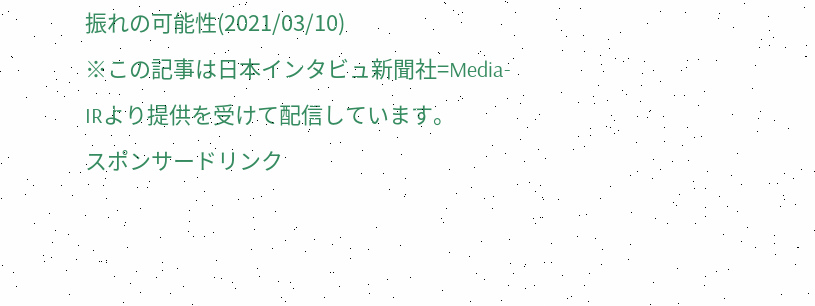振れの可能性(2021/03/10)
※この記事は日本インタビュ新聞社=Media-IRより提供を受けて配信しています。
スポンサードリンク